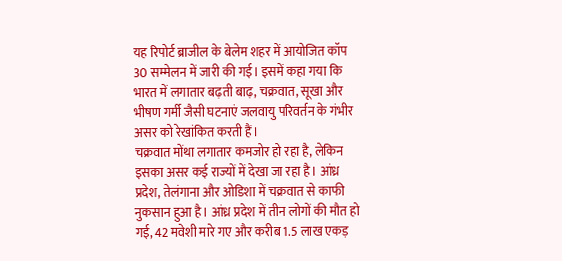यह रिपोर्ट ब्राजील के बेलेम शहर में आयोजित कॉप 30 सम्मेलन में जारी की गई। इसमें कहा गया कि भारत में लगातार बढ़ती बाढ़, चक्रवात, सूखा और भीषण गर्मी जैसी घटनाएं जलवायु परिवर्तन के गंभीर असर को रेखांकित करती हैं।
चक्रवात मोंथा लगातार कमजोर हो रहा है, लेकिन इसका असर कई राज्यों में देखा जा रहा है। आंध्र प्रदेश, तेलंगाना और ओडिशा में चक्रवात से काफी नुकसान हुआ है। आंध्र प्रदेश में तीन लोगों की मौत हो गई, 42 मवेशी मारे गए और करीब 1.5 लाख एकड़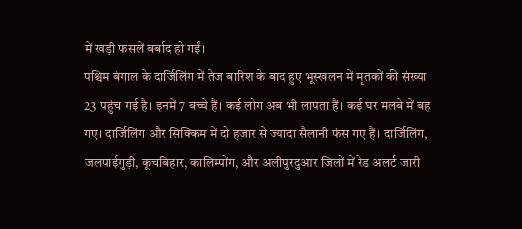में खड़ी फसलें बर्बाद हो गईं।
पश्चिम बंगाल के दार्जिलिंग में तेज बारिश के बाद हुए भूस्खलन में मृतकों की संख्या 23 पहुंच गई है। इनमें 7 बच्चे हैं। कई लोग अब भी लापता हैं। कई घर मलबे में बह गए। दार्जिलिंग और सिक्किम में दो हजार से ज्यादा सैलानी फंस गए हैं। दार्जिलिंग, जलपाईगुड़ी, कूचबिहार, कालिम्पोंग, और अलीपुरदुआर जिलों में रेड अलर्ट जारी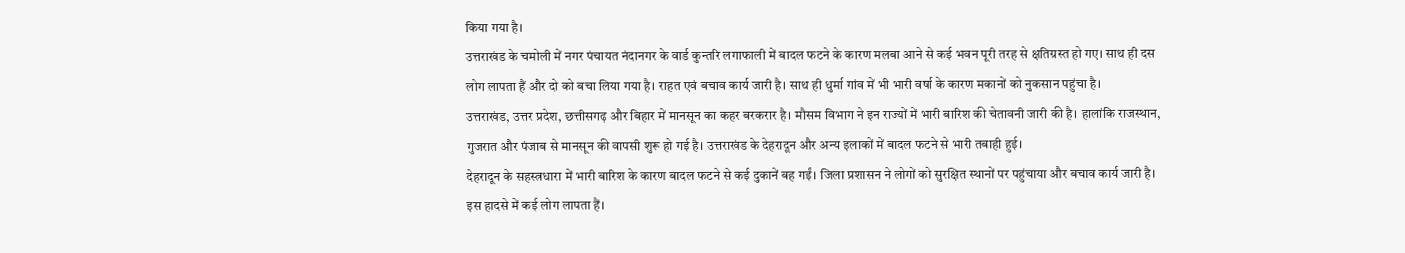किया गया है।
उत्तराखंड के चमोली में नगर पंचायत नंदानगर के वार्ड कुन्तरि लगाफाली में बादल फटने के कारण मलबा आने से कई भवन पूरी तरह से क्षतिग्रस्त हो गए। साथ ही दस लोग लापता हैं और दो को बचा लिया गया है। राहत एवं बचाव कार्य जारी है। साथ ही धुर्मा गांव में भी भारी वर्षा के कारण मकानों को नुकसान पहुंचा है।
उत्तराखंड, उत्तर प्रदेश, छत्तीसगढ़ और बिहार में मानसून का कहर बरकरार है। मौसम विभाग ने इन राज्यों में भारी बारिश की चेतावनी जारी की है। हालांकि राजस्थान, गुजरात और पंजाब से मानसून की वापसी शुरू हो गई है। उत्तराखंड के देहरादून और अन्य इलाकों में बादल फटने से भारी तबाही हुई।
देहरादून के सहस्त्रधारा में भारी बारिश के कारण बादल फटने से कई दुकानें बह गईं। जिला प्रशासन ने लोगों को सुरक्षित स्थानों पर पहुंचाया और बचाव कार्य जारी है। इस हादसे में कई लोग लापता हैं।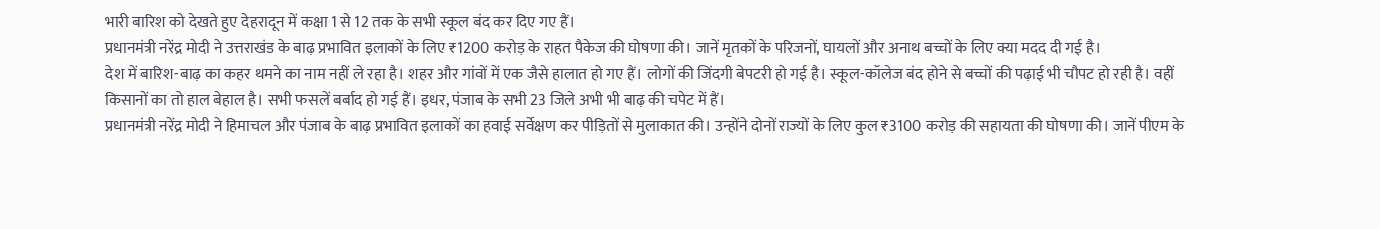भारी बारिश को देखते हुए देहरादून में कक्षा 1 से 12 तक के सभी स्कूल बंद कर दिए गए हैं।
प्रधानमंत्री नरेंद्र मोदी ने उत्तराखंड के बाढ़ प्रभावित इलाकों के लिए ₹1200 करोड़ के राहत पैकेज की घोषणा की। जानें मृतकों के परिजनों, घायलों और अनाथ बच्चों के लिए क्या मदद दी गई है।
देश में बारिश-बाढ़ का कहर थमने का नाम नहीं ले रहा है। शहर और गांवों में एक जैसे हालात हो गए हैं। लोगों की जिंदगी बेपटरी हो गई है। स्कूल-कॉलेज बंद होने से बच्चों की पढ़ाई भी चौपट हो रही है। वहीं किसानों का तो हाल बेहाल है। सभी फसलें बर्बाद हो गई हैं। इधर, पंजाब के सभी 23 जिले अभी भी बाढ़ की चपेट में हैं।
प्रधानमंत्री नरेंद्र मोदी ने हिमाचल और पंजाब के बाढ़ प्रभावित इलाकों का हवाई सर्वेक्षण कर पीड़ितों से मुलाकात की। उन्होंने दोनों राज्यों के लिए कुल ₹3100 करोड़ की सहायता की घोषणा की। जानें पीएम के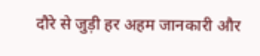दौरे से जुड़ी हर अहम जानकारी और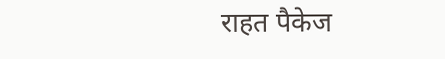राहत पैकेज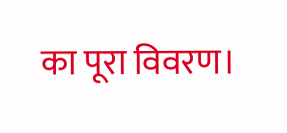का पूरा विवरण।